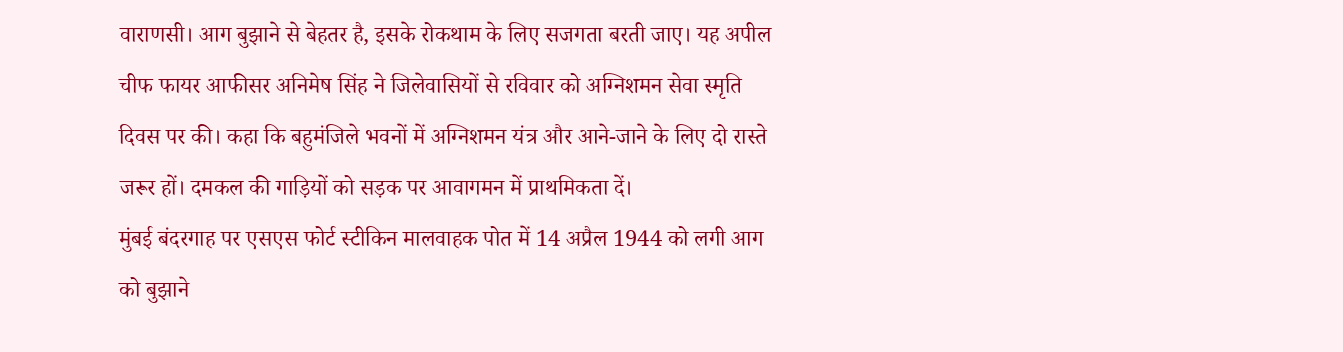वाराणसी। आग बुझाने से बेहतर है, इसके रोकथाम के लिए सजगता बरती जाए। यह अपील चीफ फायर आफीसर अनिमेष सिंह ने जिलेवासियों से रविवार को अग्निशमन सेवा स्मृति दिवस पर की। कहा कि बहुमंजिले भवनों में अग्निशमन यंत्र और आने-जाने के लिए दो रास्ते जरूर हों। दमकल की गाड़ियों को सड़क पर आवागमन में प्राथमिकता दें।
मुंबई बंदरगाह पर एसएस फोर्ट स्टीकिन मालवाहक पोत में 14 अप्रैल 1944 को लगी आग को बुझाने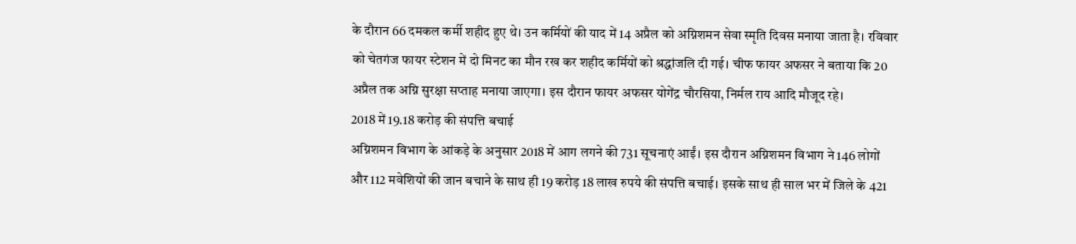के दौरान 66 दमकल कर्मी शहीद हुए थे। उन कर्मियों की याद में 14 अप्रैल को अग्निशमन सेवा स्मृति दिवस मनाया जाता है। रविवार को चेतगंज फायर स्टेशन में दो मिनट का मौन रख कर शहीद कर्मियों को श्रद्धांजलि दी गई। चीफ फायर अफसर ने बताया कि 20 अप्रैल तक अग्नि सुरक्षा सप्ताह मनाया जाएगा। इस दौरान फायर अफसर योगेंद्र चौरसिया, निर्मल राय आदि मौजूद रहे।
2018 में 19.18 करोड़ की संपत्ति बचाई
अग्निशमन विभाग के आंकड़े के अनुसार 2018 में आग लगने की 731 सूचनाएं आईं। इस दौरान अग्निशमन विभाग ने 146 लोगों और 112 मवेशियों की जान बचाने के साथ ही 19 करोड़ 18 लाख रुपये की संपत्ति बचाई। इसके साथ ही साल भर में जिले के 421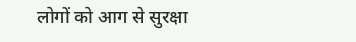लोगों को आग से सुरक्षा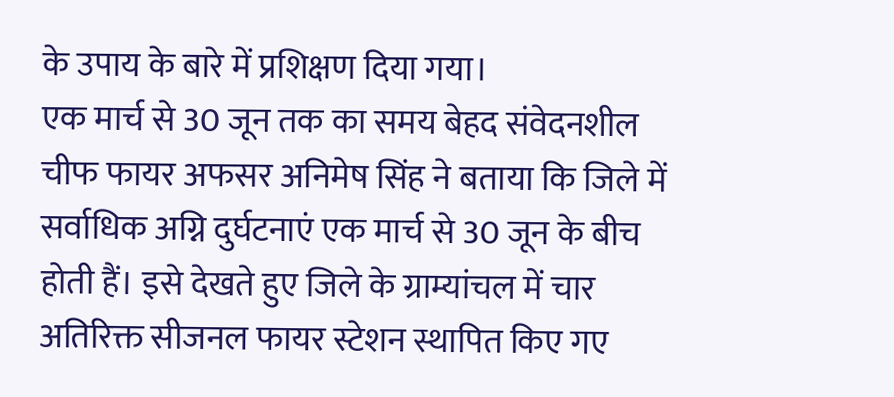के उपाय के बारे में प्रशिक्षण दिया गया।
एक मार्च से 30 जून तक का समय बेहद संवेदनशील
चीफ फायर अफसर अनिमेष सिंह ने बताया कि जिले में सर्वाधिक अग्नि दुर्घटनाएं एक मार्च से 30 जून के बीच होती हैं। इसे देखते हुए जिले के ग्राम्यांचल में चार अतिरिक्त सीजनल फायर स्टेशन स्थापित किए गए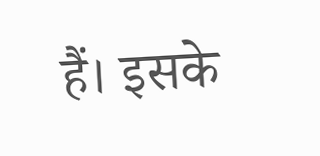हैं। इसके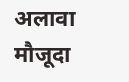अलावा मौजूदा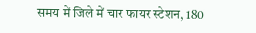समय में जिले में चार फायर स्टेशन, 180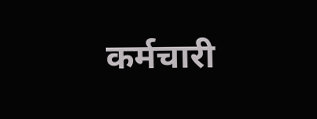कर्मचारी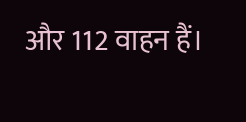और 112 वाहन हैं।